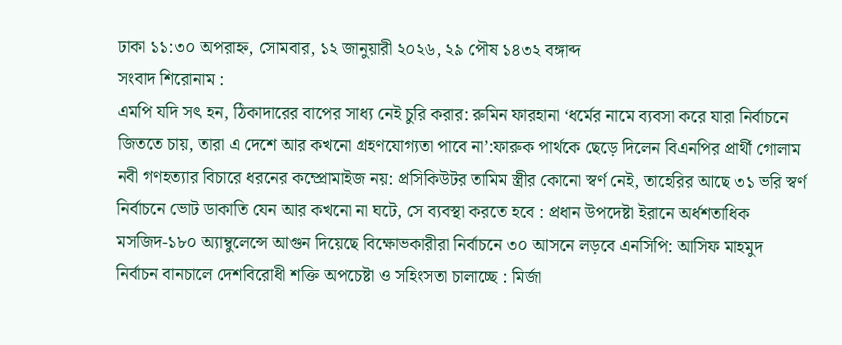ঢাকা ১১:৩০ অপরাহ্ন, সোমবার, ১২ জানুয়ারী ২০২৬, ২৯ পৌষ ১৪৩২ বঙ্গাব্দ
সংবাদ শিরোনাম :
এমপি যদি সৎ হন, ঠিকাদারের বাপের সাধ্য নেই চুরি করার: রুমিন ফারহানা ‘ধর্মের নামে ব্যবসা করে যারা নির্বাচনে জিততে চায়, তারা এ দেশে আর কখনো গ্রহণযোগ্যতা পাবে না’:ফারুক পার্থকে ছেড়ে দিলেন বিএনপির প্রার্থী গোলাম নবী গণহত্যার বিচারে ধরনের কম্প্রোমাইজ নয়: প্রসিকিউটর তামিম স্ত্রীর কোনো স্বর্ণ নেই, তাহেরির আছে ৩১ ভরি স্বর্ণ নির্বাচনে ভোট ডাকাতি যেন আর কখনো না ঘটে, সে ব্যবস্থা করতে হবে : প্রধান উপদেষ্টা ইরানে অর্ধশতাধিক মসজিদ-১৮০ অ্যাম্বুলেন্সে আগুন দিয়েছে বিক্ষোভকারীরা নির্বাচনে ৩০ আসনে লড়বে এনসিপি: আসিফ মাহমুদ নির্বাচন বানচালে দেশবিরোধী শক্তি অপচেষ্টা ও সহিংসতা চালাচ্ছে : মির্জা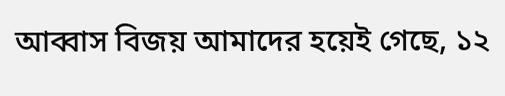আব্বাস বিজয় আমাদের হয়েই গেছে, ১২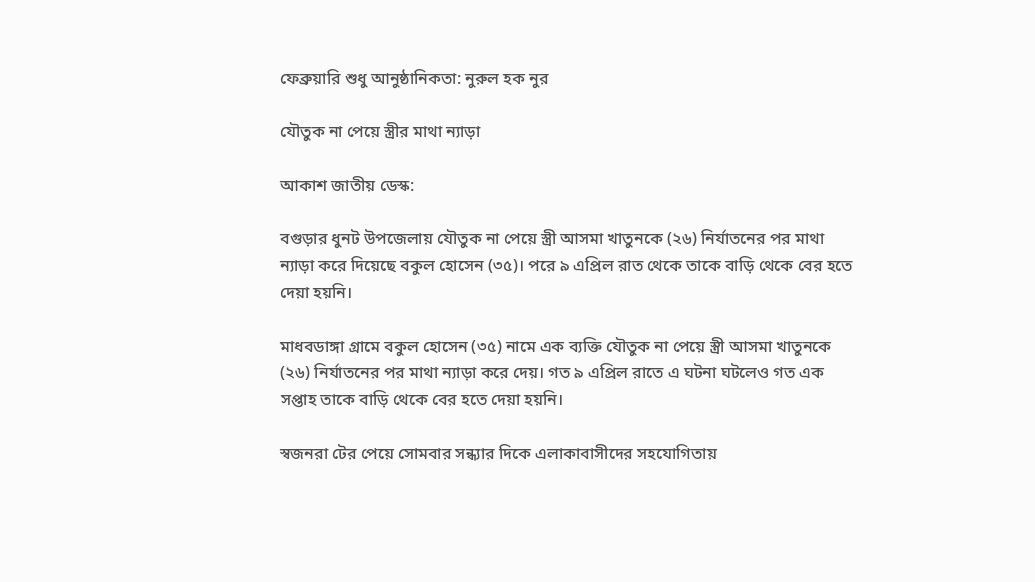ফেব্রুয়ারি শুধু আনুষ্ঠানিকতা: নুরুল হক নুর

যৌতুক না পেয়ে স্ত্রীর মাথা ন্যাড়া

আকাশ জাতীয় ডেস্ক:

বগুড়ার ধুনট উপজেলায় যৌতুক না পেয়ে স্ত্রী আসমা খাতুনকে (২৬) নির্যাতনের পর মাথা ন্যাড়া করে দিয়েছে বকুল হোসেন (৩৫)। পরে ৯ এপ্রিল রাত থেকে তাকে বাড়ি থেকে বের হতে দেয়া হয়নি।

মাধবডাঙ্গা গ্রামে বকুল হোসেন (৩৫) নামে এক ব্যক্তি যৌতুক না পেয়ে স্ত্রী আসমা খাতুনকে (২৬) নির্যাতনের পর মাথা ন্যাড়া করে দেয়। গত ৯ এপ্রিল রাতে এ ঘটনা ঘটলেও গত এক সপ্তাহ তাকে বাড়ি থেকে বের হতে দেয়া হয়নি।

স্বজনরা টের পেয়ে সোমবার সন্ধ্যার দিকে এলাকাবাসীদের সহযোগিতায়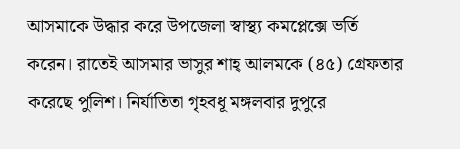আসমাকে উদ্ধার করে উপজেলা স্বাস্থ্য কমপ্লেক্সে ভর্তি করেন। রাতেই আসমার ভাসুর শাহ্ আলমকে (৪৫) গ্রেফতার করেছে পুলিশ। নির্যাতিতা গৃহবধূ মঙ্গলবার দুপুরে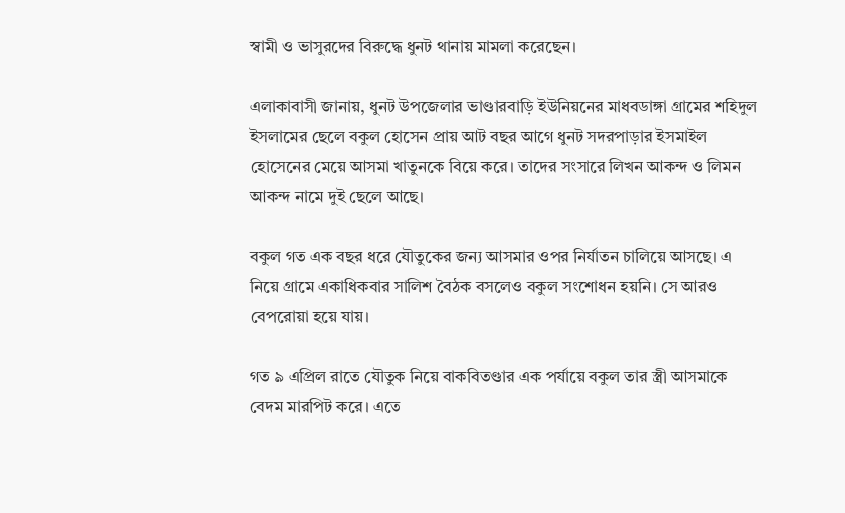স্বামী ও ভাসুরদের বিরুদ্ধে ধুনট থানায় মামলা করেছেন।

এলাকাবাসী জানায়, ধুনট উপজেলার ভাণ্ডারবাড়ি ইউনিয়নের মাধবডাঙ্গা গ্রামের শহিদুল ইসলামের ছেলে বকুল হোসেন প্রায় আট বছর আগে ধুনট সদরপাড়ার ইসমাইল হোসেনের মেয়ে আসমা খাতুনকে বিয়ে করে। তাদের সংসারে লিখন আকন্দ ও লিমন আকন্দ নামে দুই ছেলে আছে।

বকুল গত এক বছর ধরে যৌতুকের জন্য আসমার ওপর নির্যাতন চালিয়ে আসছে। এ নিয়ে গ্রামে একাধিকবার সালিশ বৈঠক বসলেও বকুল সংশোধন হয়নি। সে আরও বেপরোয়া হয়ে যায়।

গত ৯ এপ্রিল রাতে যৌতুক নিয়ে বাকবিতণ্ডার এক পর্যায়ে বকুল তার স্ত্রী আসমাকে বেদম মারপিট করে। এতে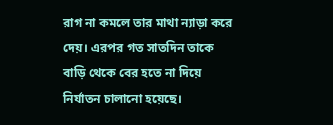রাগ না কমলে তার মাথা ন্যাড়া করে দেয়। এরপর গত সাতদিন তাকে বাড়ি থেকে বের হতে না দিয়ে নির্যাতন চালানো হয়েছে।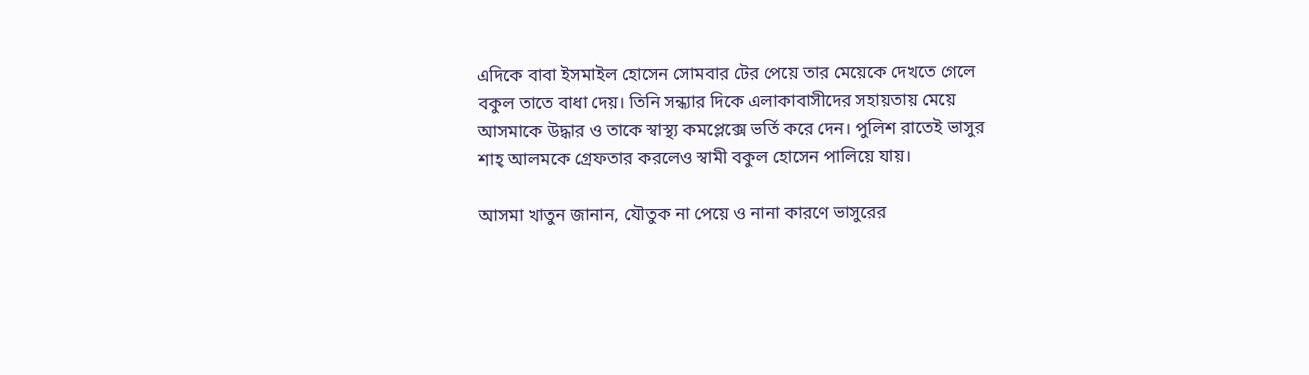এদিকে বাবা ইসমাইল হোসেন সোমবার টের পেয়ে তার মেয়েকে দেখতে গেলে বকুল তাতে বাধা দেয়। তিনি সন্ধ্যার দিকে এলাকাবাসীদের সহায়তায় মেয়ে আসমাকে উদ্ধার ও তাকে স্বাস্থ্য কমপ্লেক্সে ভর্তি করে দেন। পুলিশ রাতেই ভাসুর শাহ্ আলমকে গ্রেফতার করলেও স্বামী বকুল হোসেন পালিয়ে যায়।

আসমা খাতুন জানান, যৌতুক না পেয়ে ও নানা কারণে ভাসুরের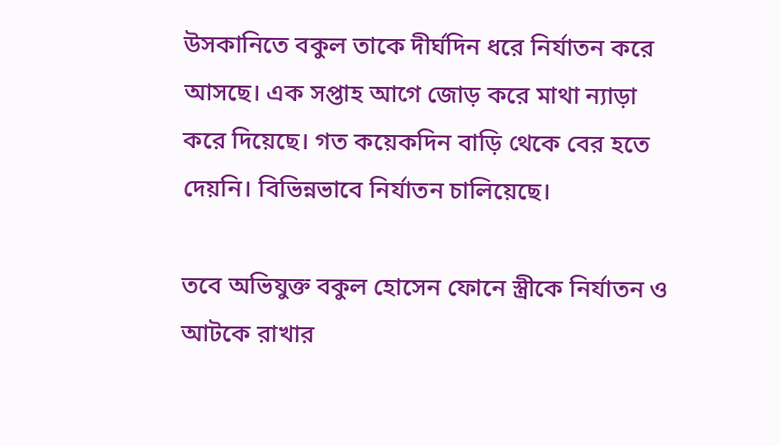উসকানিতে বকুল তাকে দীর্ঘদিন ধরে নির্যাতন করে আসছে। এক সপ্তাহ আগে জোড় করে মাথা ন্যাড়া করে দিয়েছে। গত কয়েকদিন বাড়ি থেকে বের হতে দেয়নি। বিভিন্নভাবে নির্যাতন চালিয়েছে।

তবে অভিযুক্ত বকুল হোসেন ফোনে স্ত্রীকে নির্যাতন ও আটকে রাখার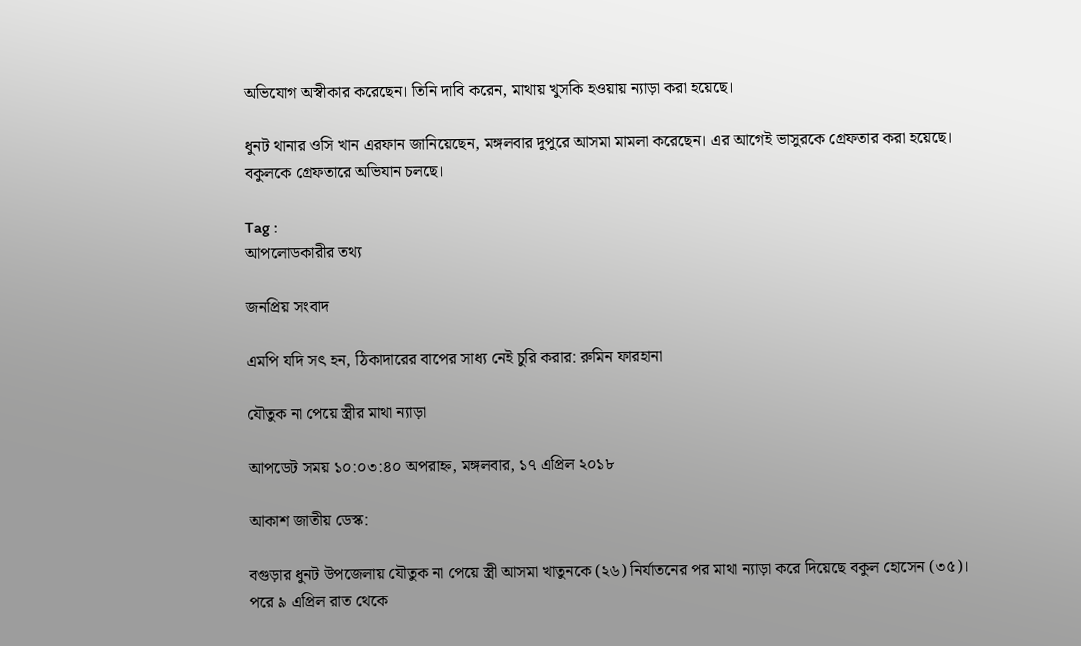অভিযোগ অস্বীকার করেছেন। তিনি দাবি করেন, মাথায় খুসকি হওয়ায় ন্যাড়া করা হয়েছে।

ধুনট থানার ওসি খান এরফান জানিয়েছেন, মঙ্গলবার দুপুরে আসমা মামলা করেছেন। এর আগেই ভাসুরকে গ্রেফতার করা হয়েছে। বকুলকে গ্রেফতারে অভিযান চলছে।

Tag :
আপলোডকারীর তথ্য

জনপ্রিয় সংবাদ

এমপি যদি সৎ হন, ঠিকাদারের বাপের সাধ্য নেই চুরি করার: রুমিন ফারহানা

যৌতুক না পেয়ে স্ত্রীর মাথা ন্যাড়া

আপডেট সময় ১০:০৩:৪০ অপরাহ্ন, মঙ্গলবার, ১৭ এপ্রিল ২০১৮

আকাশ জাতীয় ডেস্ক:

বগুড়ার ধুনট উপজেলায় যৌতুক না পেয়ে স্ত্রী আসমা খাতুনকে (২৬) নির্যাতনের পর মাথা ন্যাড়া করে দিয়েছে বকুল হোসেন (৩৫)। পরে ৯ এপ্রিল রাত থেকে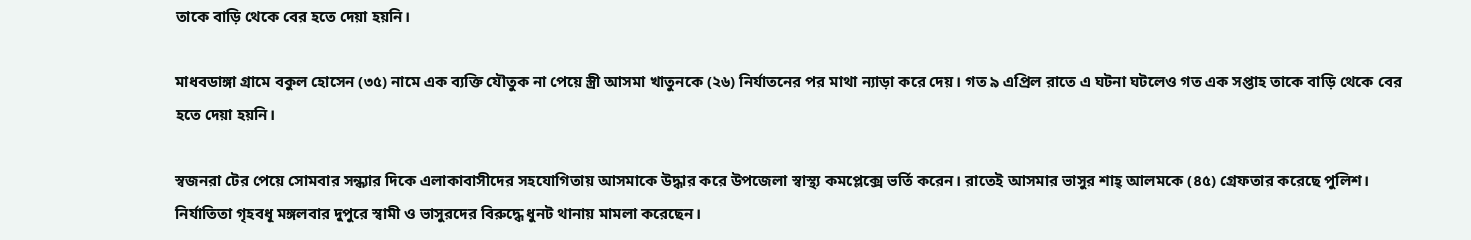তাকে বাড়ি থেকে বের হতে দেয়া হয়নি।

মাধবডাঙ্গা গ্রামে বকুল হোসেন (৩৫) নামে এক ব্যক্তি যৌতুক না পেয়ে স্ত্রী আসমা খাতুনকে (২৬) নির্যাতনের পর মাথা ন্যাড়া করে দেয়। গত ৯ এপ্রিল রাতে এ ঘটনা ঘটলেও গত এক সপ্তাহ তাকে বাড়ি থেকে বের হতে দেয়া হয়নি।

স্বজনরা টের পেয়ে সোমবার সন্ধ্যার দিকে এলাকাবাসীদের সহযোগিতায় আসমাকে উদ্ধার করে উপজেলা স্বাস্থ্য কমপ্লেক্সে ভর্তি করেন। রাতেই আসমার ভাসুর শাহ্ আলমকে (৪৫) গ্রেফতার করেছে পুলিশ। নির্যাতিতা গৃহবধূ মঙ্গলবার দুপুরে স্বামী ও ভাসুরদের বিরুদ্ধে ধুনট থানায় মামলা করেছেন।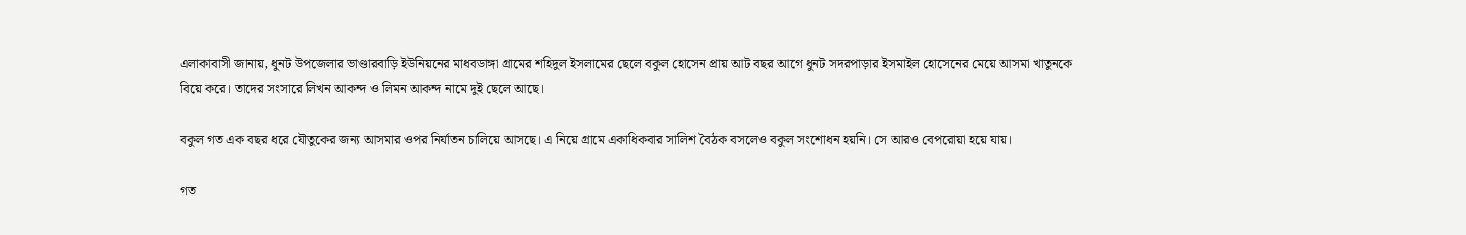এলাকাবাসী জানায়, ধুনট উপজেলার ভাণ্ডারবাড়ি ইউনিয়নের মাধবডাঙ্গা গ্রামের শহিদুল ইসলামের ছেলে বকুল হোসেন প্রায় আট বছর আগে ধুনট সদরপাড়ার ইসমাইল হোসেনের মেয়ে আসমা খাতুনকে বিয়ে করে। তাদের সংসারে লিখন আকন্দ ও লিমন আকন্দ নামে দুই ছেলে আছে।

বকুল গত এক বছর ধরে যৌতুকের জন্য আসমার ওপর নির্যাতন চালিয়ে আসছে। এ নিয়ে গ্রামে একাধিকবার সালিশ বৈঠক বসলেও বকুল সংশোধন হয়নি। সে আরও বেপরোয়া হয়ে যায়।

গত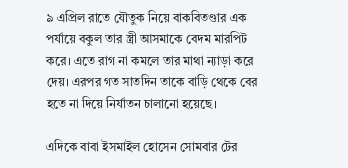৯ এপ্রিল রাতে যৌতুক নিয়ে বাকবিতণ্ডার এক পর্যায়ে বকুল তার স্ত্রী আসমাকে বেদম মারপিট করে। এতে রাগ না কমলে তার মাথা ন্যাড়া করে দেয়। এরপর গত সাতদিন তাকে বাড়ি থেকে বের হতে না দিয়ে নির্যাতন চালানো হয়েছে।

এদিকে বাবা ইসমাইল হোসেন সোমবার টের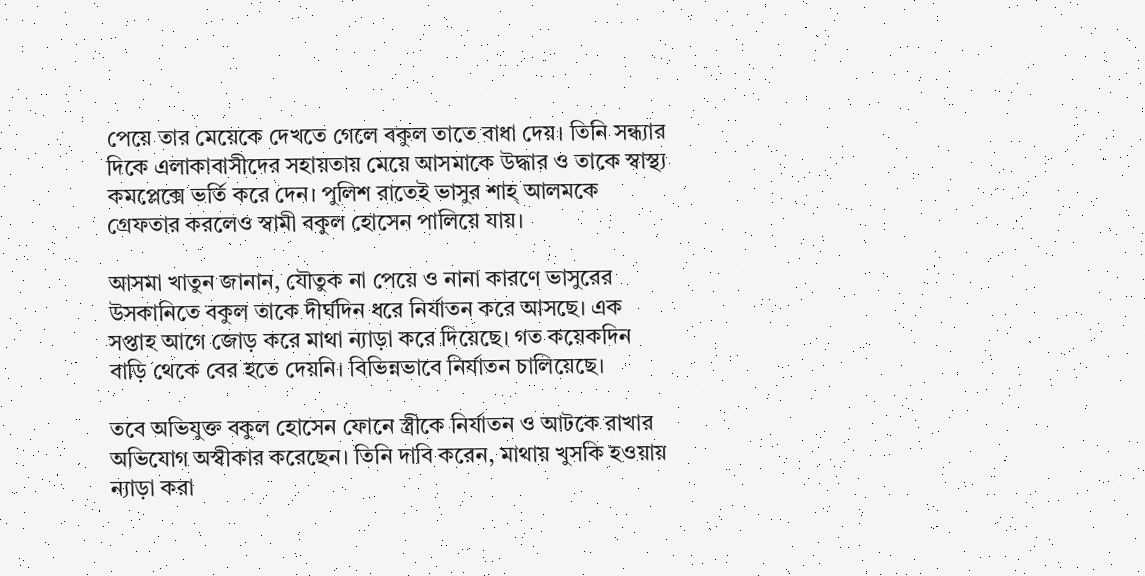পেয়ে তার মেয়েকে দেখতে গেলে বকুল তাতে বাধা দেয়। তিনি সন্ধ্যার দিকে এলাকাবাসীদের সহায়তায় মেয়ে আসমাকে উদ্ধার ও তাকে স্বাস্থ্য কমপ্লেক্সে ভর্তি করে দেন। পুলিশ রাতেই ভাসুর শাহ্ আলমকে গ্রেফতার করলেও স্বামী বকুল হোসেন পালিয়ে যায়।

আসমা খাতুন জানান, যৌতুক না পেয়ে ও নানা কারণে ভাসুরের উসকানিতে বকুল তাকে দীর্ঘদিন ধরে নির্যাতন করে আসছে। এক সপ্তাহ আগে জোড় করে মাথা ন্যাড়া করে দিয়েছে। গত কয়েকদিন বাড়ি থেকে বের হতে দেয়নি। বিভিন্নভাবে নির্যাতন চালিয়েছে।

তবে অভিযুক্ত বকুল হোসেন ফোনে স্ত্রীকে নির্যাতন ও আটকে রাখার অভিযোগ অস্বীকার করেছেন। তিনি দাবি করেন, মাথায় খুসকি হওয়ায় ন্যাড়া করা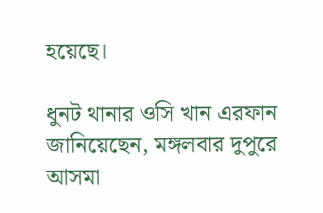হয়েছে।

ধুনট থানার ওসি খান এরফান জানিয়েছেন, মঙ্গলবার দুপুরে আসমা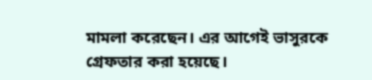মামলা করেছেন। এর আগেই ভাসুরকে গ্রেফতার করা হয়েছে।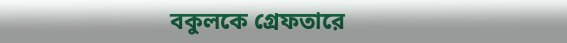বকুলকে গ্রেফতারে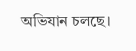অভিযান চলছে।